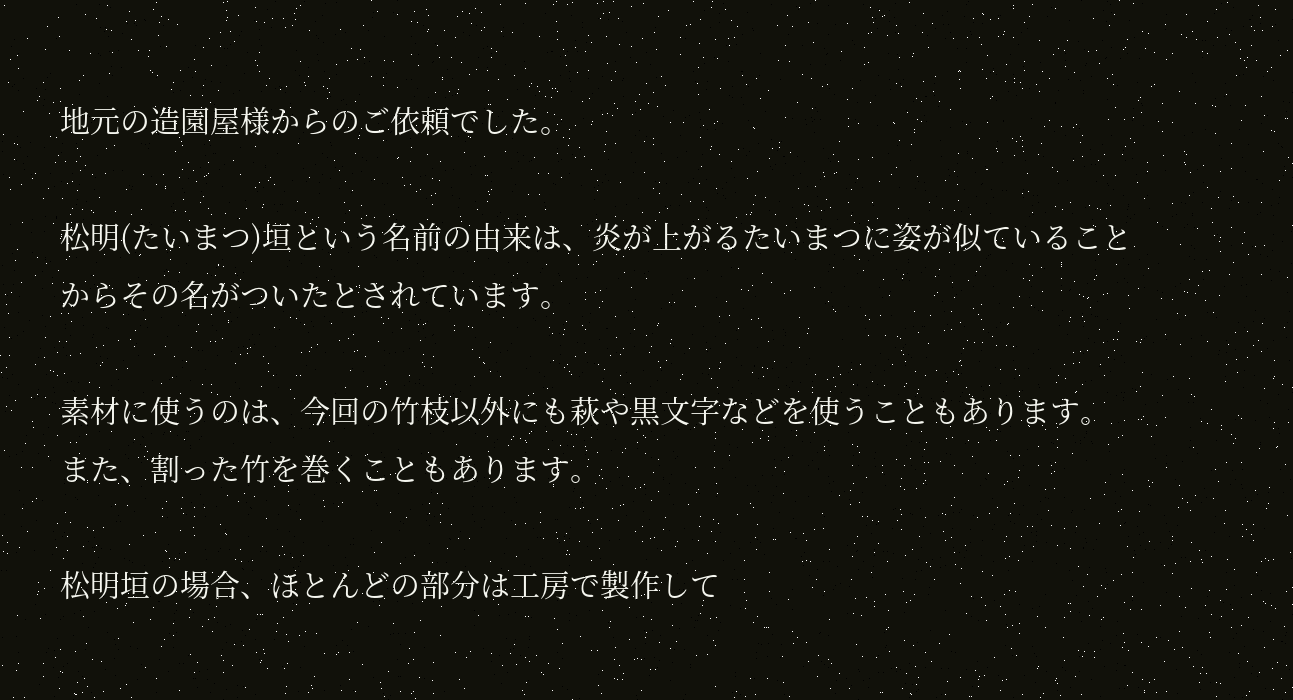地元の造園屋様からのご依頼でした。

松明(たいまつ)垣という名前の由来は、炎が上がるたいまつに姿が似ていることからその名がついたとされています。

素材に使うのは、今回の竹枝以外にも萩や黒文字などを使うこともあります。また、割った竹を巻くこともあります。

松明垣の場合、ほとんどの部分は工房で製作して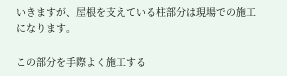いきますが、屋根を支えている柱部分は現場での施工になります。

この部分を手際よく施工する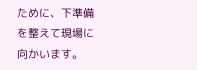ために、下準備を整えて現場に向かいます。